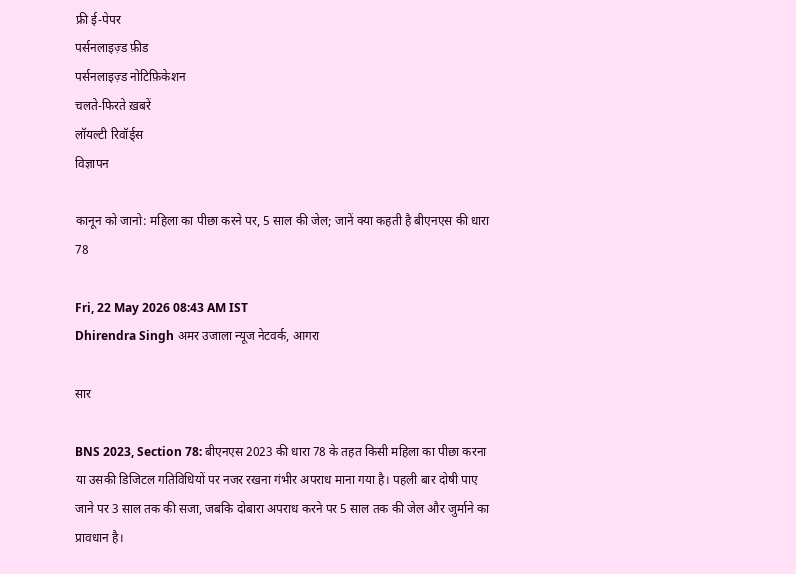फ्री ई-पेपर
पर्सनलाइज़्ड फ़ीड
पर्सनलाइज़्ड नोटिफ़िकेशन
चलते-फिरते ख़बरें
लॉयल्टी रिवॉर्ड्स
विज्ञापन

कानून को जानो: महिला का पीछा करने पर, 5 साल की जेल; जानें क्या कहती है बीएनएस की धारा 78

Fri, 22 May 2026 08:43 AM IST
Dhirendra Singh अमर उजाला न्यूज नेटवर्क, आगरा

सार

BNS 2023, Section 78: बीएनएस 2023 की धारा 78 के तहत किसी महिला का पीछा करना या उसकी डिजिटल गतिविधियों पर नजर रखना गंभीर अपराध माना गया है। पहली बार दोषी पाए जाने पर 3 साल तक की सजा, जबकि दोबारा अपराध करने पर 5 साल तक की जेल और जुर्माने का प्रावधान है।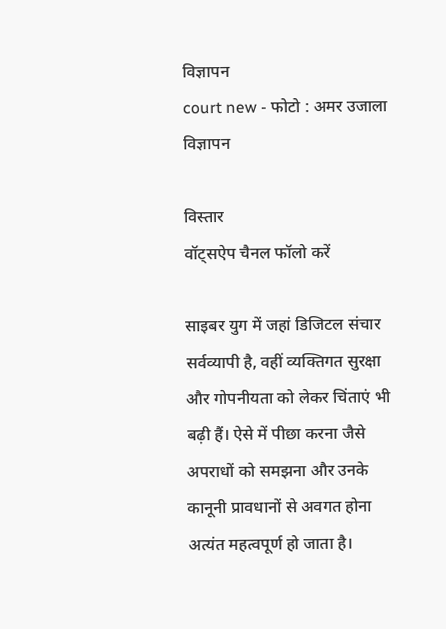विज्ञापन
court new - फोटो : अमर उजाला
विज्ञापन

विस्तार
वॉट्सऐप चैनल फॉलो करें

साइबर युग में जहां डिजिटल संचार सर्वव्यापी है, वहीं व्यक्तिगत सुरक्षा और गोपनीयता को लेकर चिंताएं भी बढ़ी हैं। ऐसे में पीछा करना जैसे अपराधों को समझना और उनके कानूनी प्रावधानों से अवगत होना अत्यंत महत्वपूर्ण हो जाता है।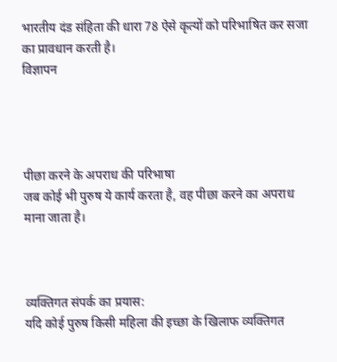भारतीय दंड संहिता की धारा 78 ऐसे कृत्यों को परिभाषित कर सजा का प्रावधान करती है।
विज्ञापन




पीछा करने के अपराध की परिभाषा
जब कोई भी पुरुष ये कार्य करता है, वह पीछा करने का अपराध माना जाता है।



व्यक्तिगत संपर्क का प्रयास:
यदि कोई पुरुष किसी महिला की इच्छा के खिलाफ व्यक्तिगत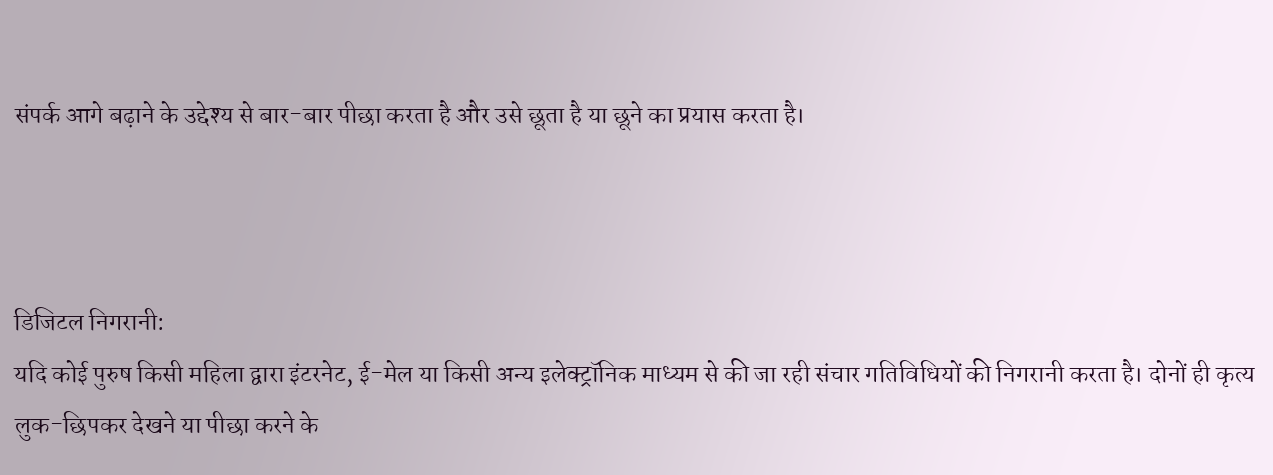संपर्क आगे बढ़ाने के उद्देश्य से बार-बार पीछा करता है और उसे छूता है या छूने का प्रयास करता है।



डिजिटल निगरानी:
यदि कोई पुरुष किसी महिला द्वारा इंटरनेट, ई-मेल या किसी अन्य इलेक्ट्रॉनिक माध्यम से की जा रही संचार गतिविधियों की निगरानी करता है। दोनों ही कृत्य लुक-छिपकर देखने या पीछा करने के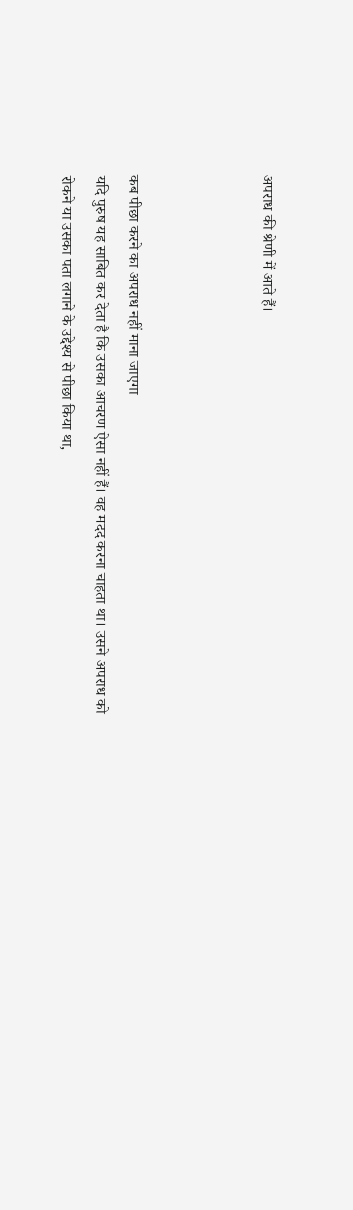अपराध की श्रेणी में आते हैं।



कब पीछा करने का अपराध नहीं माना जाएगा
यदि पुरुष यह साबित कर देता है कि उसका आचरण ऐसा नहीं हैं। वह मदद करना चाहता था। उसने अपराध को रोकने या उसका पता लगाने के उद्देश्य से पीछा किया था,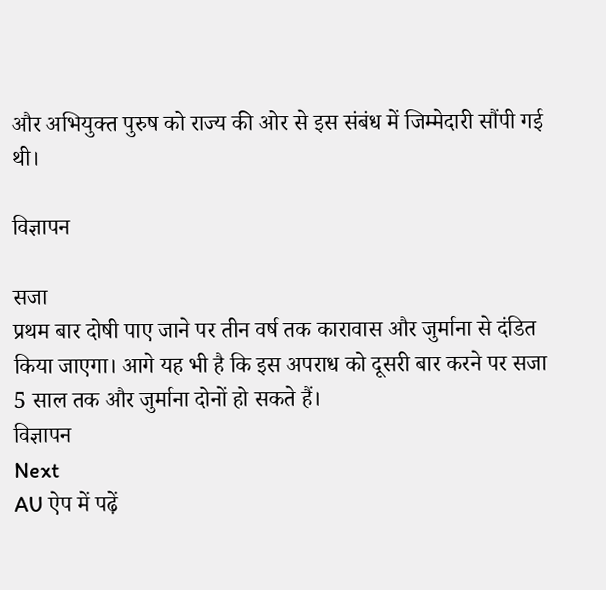और अभियुक्त पुरुष को राज्य की ओर से इस संबंध में जिम्मेदारी सौंपी गई थी।

विज्ञापन

सजा
प्रथम बार दोषी पाए जाने पर तीन वर्ष तक कारावास और जुर्माना से दंडित किया जाएगा। आगे यह भी है कि इस अपराध को दूसरी बार करने पर सजा 5 साल तक और जुर्माना दोनों हो सकते हैं।
विज्ञापन
Next
AU ऐप में पढ़ें